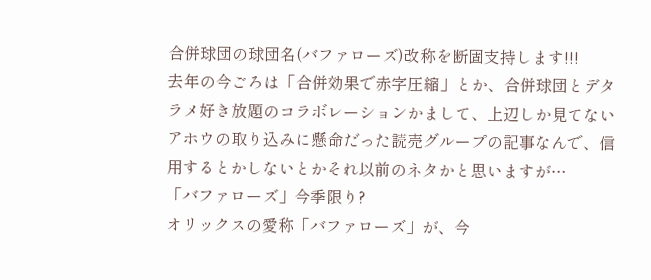合併球団の球団名(バファローズ)改称を断固支持します!!!
去年の今ごろは「合併効果で赤字圧縮」とか、合併球団とデタラメ好き放題のコラボレーションかまして、上辺しか見てないアホウの取り込みに懸命だった読売グループの記事なんで、信用するとかしないとかそれ以前のネタかと思いますが…
「バファローズ」今季限り?
オリックスの愛称「バファローズ」が、今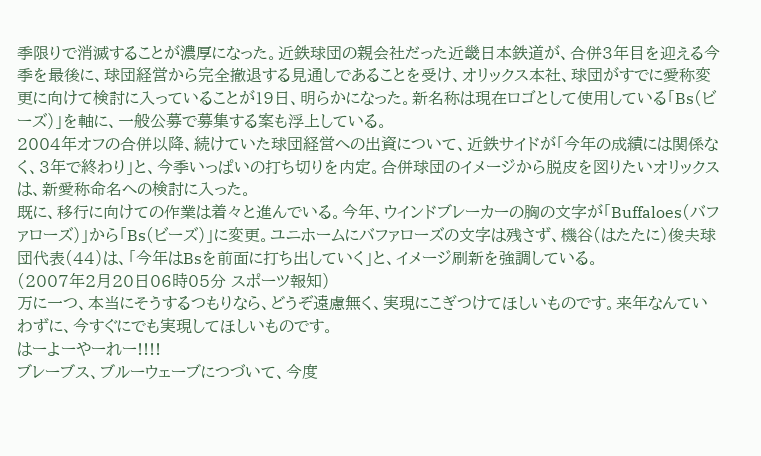季限りで消滅することが濃厚になった。近鉄球団の親会社だった近畿日本鉄道が、合併3年目を迎える今季を最後に、球団経営から完全撤退する見通しであることを受け、オリックス本社、球団がすでに愛称変更に向けて検討に入っていることが19日、明らかになった。新名称は現在ロゴとして使用している「Bs(ビーズ)」を軸に、一般公募で募集する案も浮上している。
2004年オフの合併以降、続けていた球団経営への出資について、近鉄サイドが「今年の成績には関係なく、3年で終わり」と、今季いっぱいの打ち切りを内定。合併球団のイメージから脱皮を図りたいオリックスは、新愛称命名への検討に入った。
既に、移行に向けての作業は着々と進んでいる。今年、ウインドブレーカーの胸の文字が「Buffaloes(バファローズ)」から「Bs(ビーズ)」に変更。ユニホームにバファローズの文字は残さず、機谷(はたたに)俊夫球団代表(44)は、「今年はBsを前面に打ち出していく」と、イメージ刷新を強調している。
(2007年2月20日06時05分 スポーツ報知)
万に一つ、本当にそうするつもりなら、どうぞ遠慮無く、実現にこぎつけてほしいものです。来年なんていわずに、今すぐにでも実現してほしいものです。
はーよーやーれー!!!!
ブレーブス、ブルーウェーブにつづいて、今度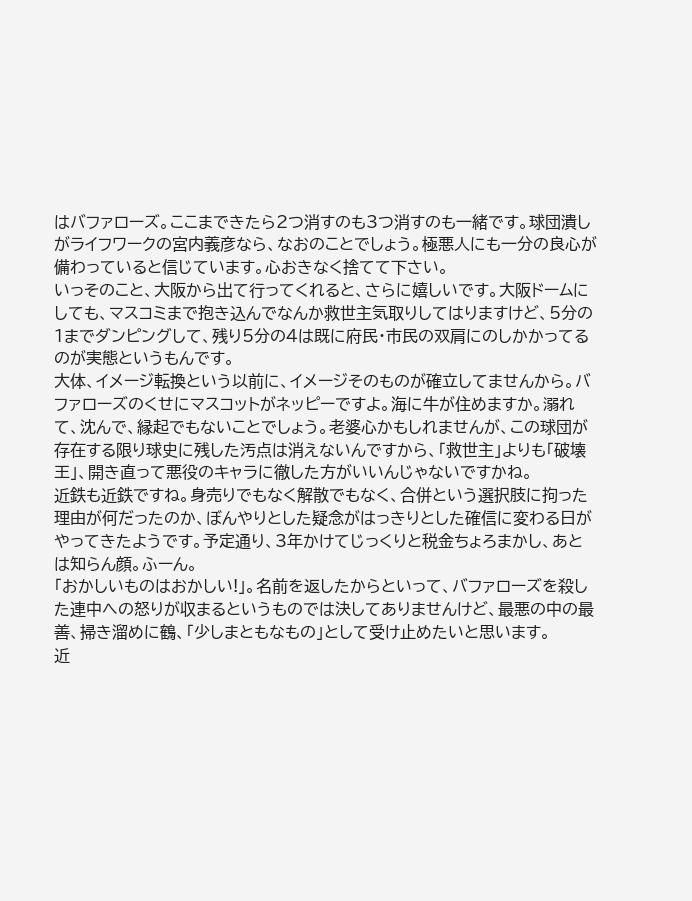はバファローズ。ここまできたら2つ消すのも3つ消すのも一緒です。球団潰しがライフワークの宮内義彦なら、なおのことでしょう。極悪人にも一分の良心が備わっていると信じています。心おきなく捨てて下さい。
いっそのこと、大阪から出て行ってくれると、さらに嬉しいです。大阪ドームにしても、マスコミまで抱き込んでなんか救世主気取りしてはりますけど、5分の1までダンピングして、残り5分の4は既に府民・市民の双肩にのしかかってるのが実態というもんです。
大体、イメージ転換という以前に、イメージそのものが確立してませんから。バファローズのくせにマスコットがネッピーですよ。海に牛が住めますか。溺れて、沈んで、縁起でもないことでしょう。老婆心かもしれませんが、この球団が存在する限り球史に残した汚点は消えないんですから、「救世主」よりも「破壊王」、開き直って悪役のキャラに徹した方がいいんじゃないですかね。
近鉄も近鉄ですね。身売りでもなく解散でもなく、合併という選択肢に拘った理由が何だったのか、ぼんやりとした疑念がはっきりとした確信に変わる日がやってきたようです。予定通り、3年かけてじっくりと税金ちょろまかし、あとは知らん顔。ふーん。
「おかしいものはおかしい!」。名前を返したからといって、バファローズを殺した連中への怒りが収まるというものでは決してありませんけど、最悪の中の最善、掃き溜めに鶴、「少しまともなもの」として受け止めたいと思います。
近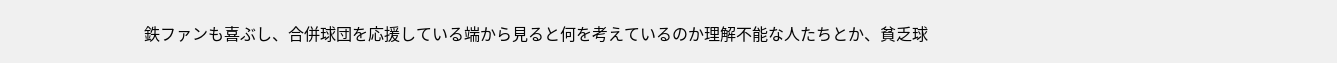鉄ファンも喜ぶし、合併球団を応援している端から見ると何を考えているのか理解不能な人たちとか、貧乏球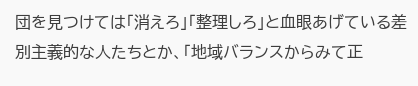団を見つけては「消えろ」「整理しろ」と血眼あげている差別主義的な人たちとか、「地域バランスからみて正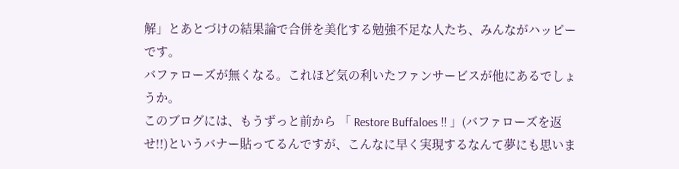解」とあとづけの結果論で合併を美化する勉強不足な人たち、みんながハッピーです。
バファローズが無くなる。これほど気の利いたファンサービスが他にあるでしょうか。
このブログには、もうずっと前から 「 Restore Buffaloes !! 」(バファローズを返せ!!)というバナー貼ってるんですが、こんなに早く実現するなんて夢にも思いま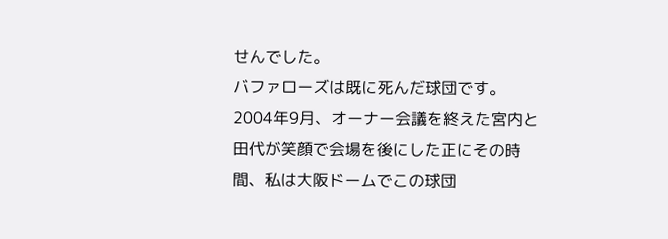せんでした。
バファローズは既に死んだ球団です。2004年9月、オーナー会議を終えた宮内と田代が笑顔で会場を後にした正にその時間、私は大阪ドームでこの球団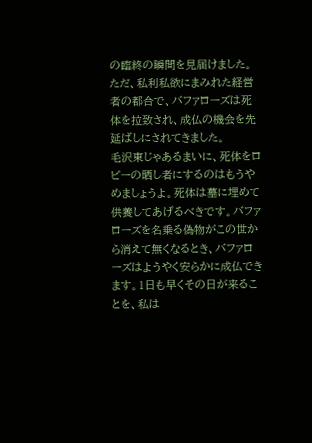の臨終の瞬間を見届けました。ただ、私利私欲にまみれた経営者の都合で、バファローズは死体を拉致され、成仏の機会を先延ばしにされてきました。
毛沢東じゃあるまいに、死体をロビーの晒し者にするのはもうやめましょうよ。死体は墓に埋めて供養してあげるべきです。バファローズを名乗る偽物がこの世から消えて無くなるとき、バファローズはようやく安らかに成仏できます。1日も早くその日が来ることを、私は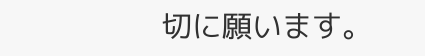切に願います。